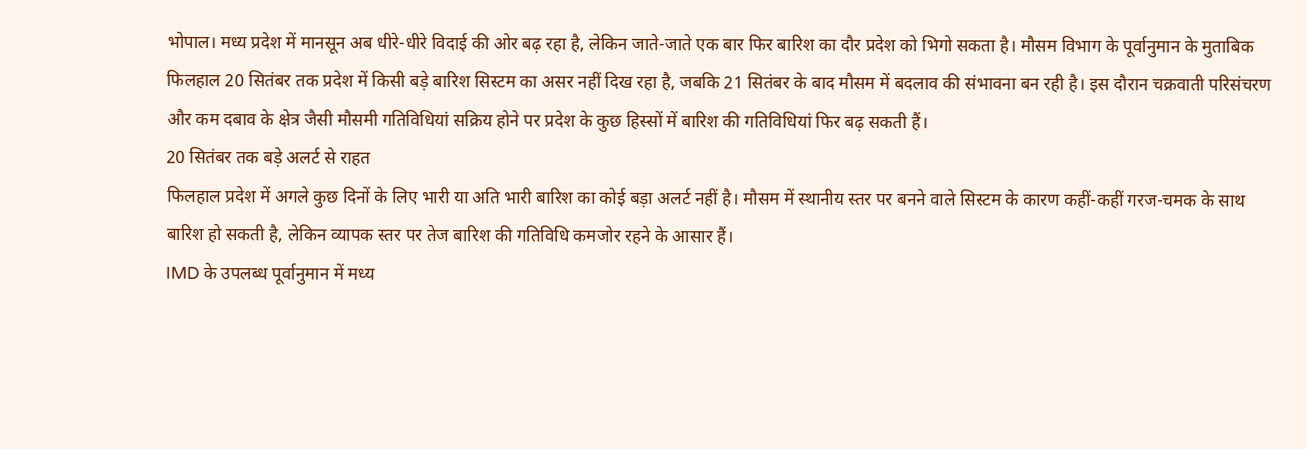भोपाल। मध्य प्रदेश में मानसून अब धीरे-धीरे विदाई की ओर बढ़ रहा है, लेकिन जाते-जाते एक बार फिर बारिश का दौर प्रदेश को भिगो सकता है। मौसम विभाग के पूर्वानुमान के मुताबिक फिलहाल 20 सितंबर तक प्रदेश में किसी बड़े बारिश सिस्टम का असर नहीं दिख रहा है, जबकि 21 सितंबर के बाद मौसम में बदलाव की संभावना बन रही है। इस दौरान चक्रवाती परिसंचरण और कम दबाव के क्षेत्र जैसी मौसमी गतिविधियां सक्रिय होने पर प्रदेश के कुछ हिस्सों में बारिश की गतिविधियां फिर बढ़ सकती हैं।
20 सितंबर तक बड़े अलर्ट से राहत
फिलहाल प्रदेश में अगले कुछ दिनों के लिए भारी या अति भारी बारिश का कोई बड़ा अलर्ट नहीं है। मौसम में स्थानीय स्तर पर बनने वाले सिस्टम के कारण कहीं-कहीं गरज-चमक के साथ बारिश हो सकती है, लेकिन व्यापक स्तर पर तेज बारिश की गतिविधि कमजोर रहने के आसार हैं।
IMD के उपलब्ध पूर्वानुमान में मध्य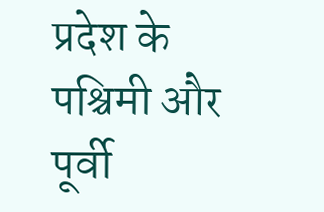प्रदेश के पश्चिमी और पूर्वी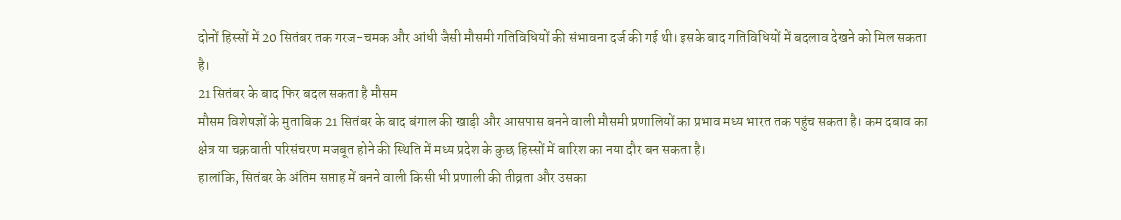दोनों हिस्सों में 20 सितंबर तक गरज-चमक और आंधी जैसी मौसमी गतिविधियों की संभावना दर्ज की गई थी। इसके बाद गतिविधियों में बदलाव देखने को मिल सकता है।
21 सितंबर के बाद फिर बदल सकता है मौसम
मौसम विशेषज्ञों के मुताबिक 21 सितंबर के बाद बंगाल की खाड़ी और आसपास बनने वाली मौसमी प्रणालियों का प्रभाव मध्य भारत तक पहुंच सकता है। कम दबाव का क्षेत्र या चक्रवाती परिसंचरण मजबूत होने की स्थिति में मध्य प्रदेश के कुछ हिस्सों में बारिश का नया दौर बन सकता है।
हालांकि, सितंबर के अंतिम सप्ताह में बनने वाली किसी भी प्रणाली की तीव्रता और उसका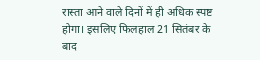रास्ता आने वाले दिनों में ही अधिक स्पष्ट होगा। इसलिए फिलहाल 21 सितंबर के बाद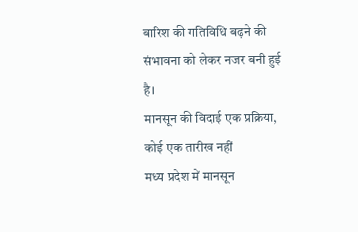बारिश की गतिविधि बढ़ने की संभावना को लेकर नजर बनी हुई है।
मानसून की विदाई एक प्रक्रिया, कोई एक तारीख नहीं
मध्य प्रदेश में मानसून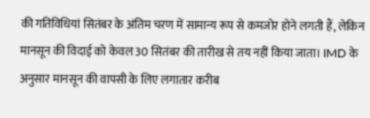की गतिविधियां सितंबर के अंतिम चरण में सामान्य रूप से कमजोर होने लगती हैं, लेकिन मानसून की विदाई को केवल 30 सितंबर की तारीख से तय नहीं किया जाता। IMD के अनुसार मानसून की वापसी के लिए लगातार करीब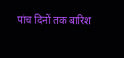पांच दिनों तक बारिश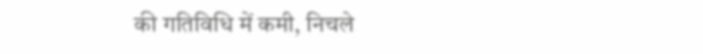की गतिविधि में कमी, निचले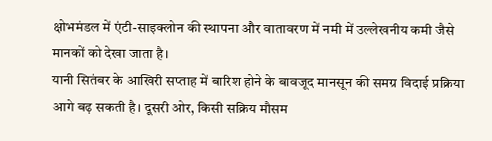क्षोभमंडल में एंटी-साइक्लोन की स्थापना और वातावरण में नमी में उल्लेखनीय कमी जैसे मानकों को देखा जाता है।
यानी सितंबर के आखिरी सप्ताह में बारिश होने के बावजूद मानसून की समग्र विदाई प्रक्रिया आगे बढ़ सकती है। दूसरी ओर, किसी सक्रिय मौसम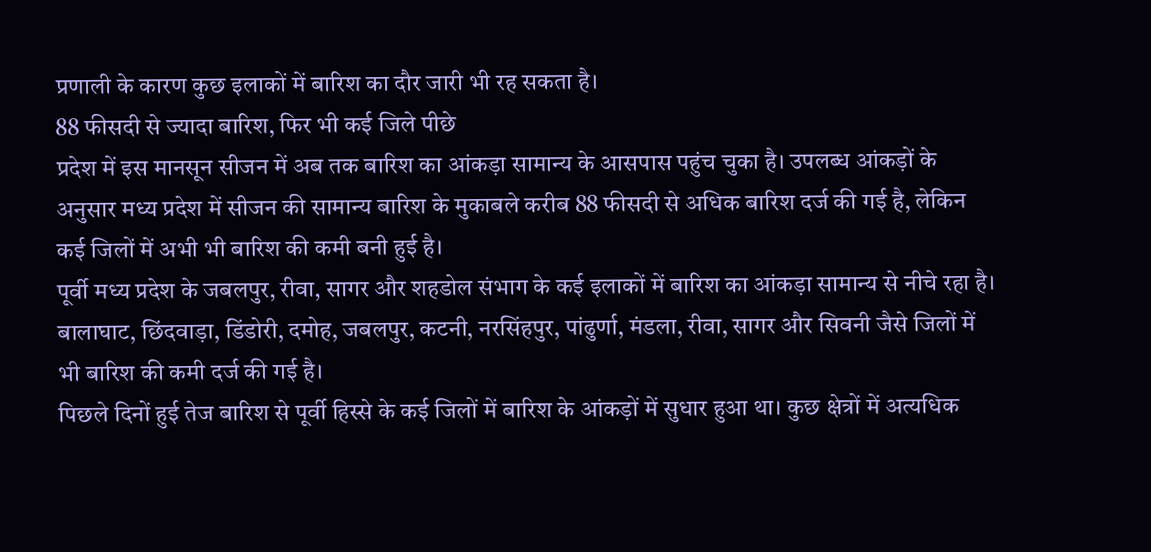प्रणाली के कारण कुछ इलाकों में बारिश का दौर जारी भी रह सकता है।
88 फीसदी से ज्यादा बारिश, फिर भी कई जिले पीछे
प्रदेश में इस मानसून सीजन में अब तक बारिश का आंकड़ा सामान्य के आसपास पहुंच चुका है। उपलब्ध आंकड़ों के अनुसार मध्य प्रदेश में सीजन की सामान्य बारिश के मुकाबले करीब 88 फीसदी से अधिक बारिश दर्ज की गई है, लेकिन कई जिलों में अभी भी बारिश की कमी बनी हुई है।
पूर्वी मध्य प्रदेश के जबलपुर, रीवा, सागर और शहडोल संभाग के कई इलाकों में बारिश का आंकड़ा सामान्य से नीचे रहा है। बालाघाट, छिंदवाड़ा, डिंडोरी, दमोह, जबलपुर, कटनी, नरसिंहपुर, पांढुर्णा, मंडला, रीवा, सागर और सिवनी जैसे जिलों में भी बारिश की कमी दर्ज की गई है।
पिछले दिनों हुई तेज बारिश से पूर्वी हिस्से के कई जिलों में बारिश के आंकड़ों में सुधार हुआ था। कुछ क्षेत्रों में अत्यधिक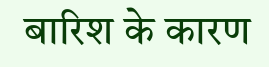बारिश के कारण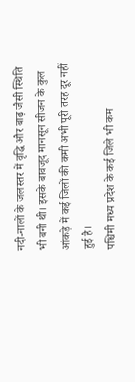नदी-नालों के जलस्तर में वृद्धि और बाढ़ जैसी स्थिति भी बनी थी। इसके बावजूद मानसून सीजन के कुल आंकड़े में कई जिलों की कमी अभी पूरी तरह दूर नहीं हुई है।
पश्चिमी मध्य प्रदेश के कई जिले भी कम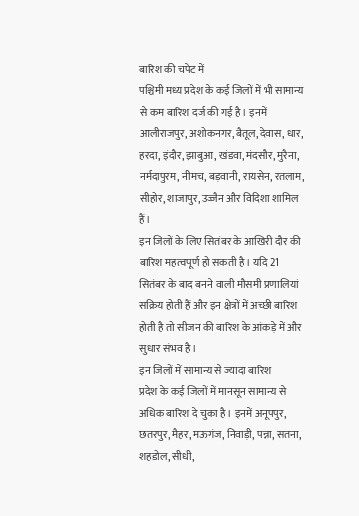बारिश की चपेट में
पश्चिमी मध्य प्रदेश के कई जिलों में भी सामान्य से कम बारिश दर्ज की गई है। इनमें आलीराजपुर, अशोकनगर, बैतूल, देवास, धार, हरदा, इंदौर, झाबुआ, खंडवा, मंदसौर, मुरैना, नर्मदापुरम, नीमच, बड़वानी, रायसेन, रतलाम, सीहोर, शाजापुर, उज्जैन और विदिशा शामिल हैं।
इन जिलों के लिए सितंबर के आखिरी दौर की बारिश महत्वपूर्ण हो सकती है। यदि 21 सितंबर के बाद बनने वाली मौसमी प्रणालियां सक्रिय होती हैं और इन क्षेत्रों में अच्छी बारिश होती है तो सीजन की बारिश के आंकड़े में और सुधार संभव है।
इन जिलों में सामान्य से ज्यादा बारिश
प्रदेश के कई जिलों में मानसून सामान्य से अधिक बारिश दे चुका है। इनमें अनूपपुर, छतरपुर, मैहर, मऊगंज, निवाड़ी, पन्ना, सतना, शहडोल, सीधी,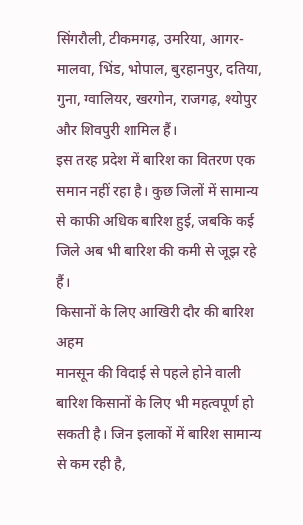सिंगरौली, टीकमगढ़, उमरिया, आगर-मालवा, भिंड, भोपाल, बुरहानपुर, दतिया, गुना, ग्वालियर, खरगोन, राजगढ़, श्योपुर और शिवपुरी शामिल हैं।
इस तरह प्रदेश में बारिश का वितरण एक समान नहीं रहा है। कुछ जिलों में सामान्य से काफी अधिक बारिश हुई, जबकि कई जिले अब भी बारिश की कमी से जूझ रहे हैं।
किसानों के लिए आखिरी दौर की बारिश अहम
मानसून की विदाई से पहले होने वाली बारिश किसानों के लिए भी महत्वपूर्ण हो सकती है। जिन इलाकों में बारिश सामान्य से कम रही है,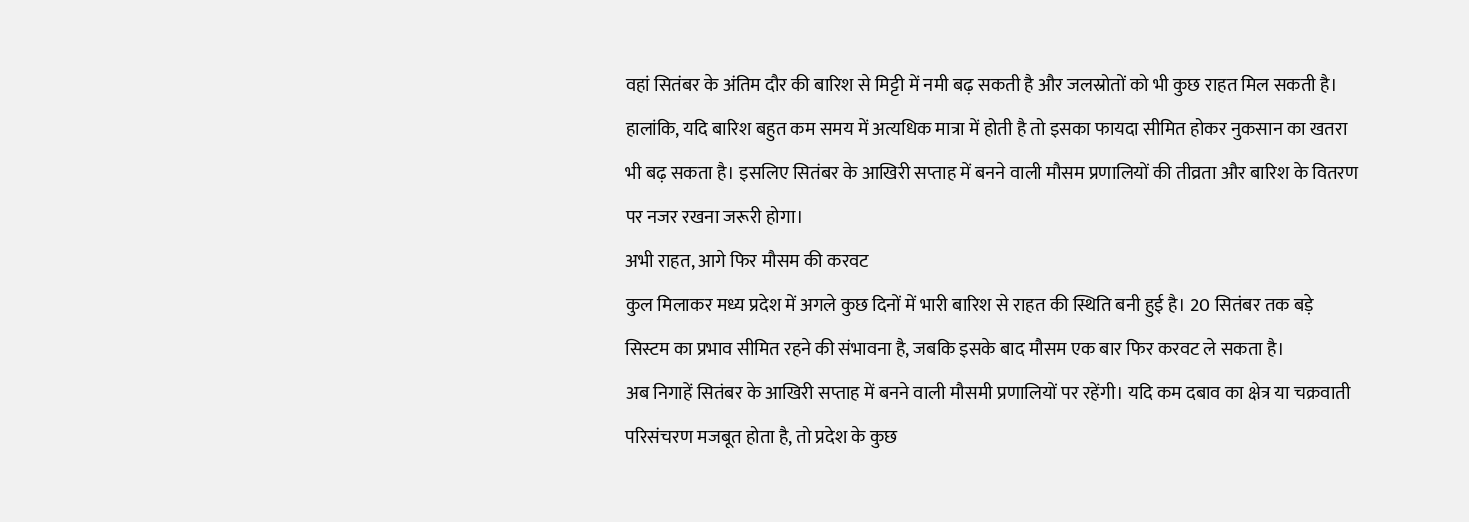वहां सितंबर के अंतिम दौर की बारिश से मिट्टी में नमी बढ़ सकती है और जलस्रोतों को भी कुछ राहत मिल सकती है।
हालांकि, यदि बारिश बहुत कम समय में अत्यधिक मात्रा में होती है तो इसका फायदा सीमित होकर नुकसान का खतरा भी बढ़ सकता है। इसलिए सितंबर के आखिरी सप्ताह में बनने वाली मौसम प्रणालियों की तीव्रता और बारिश के वितरण पर नजर रखना जरूरी होगा।
अभी राहत, आगे फिर मौसम की करवट
कुल मिलाकर मध्य प्रदेश में अगले कुछ दिनों में भारी बारिश से राहत की स्थिति बनी हुई है। 20 सितंबर तक बड़े सिस्टम का प्रभाव सीमित रहने की संभावना है, जबकि इसके बाद मौसम एक बार फिर करवट ले सकता है।
अब निगाहें सितंबर के आखिरी सप्ताह में बनने वाली मौसमी प्रणालियों पर रहेंगी। यदि कम दबाव का क्षेत्र या चक्रवाती परिसंचरण मजबूत होता है, तो प्रदेश के कुछ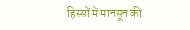हिस्सों में मानसून की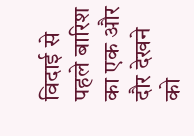विदाई से पहले बारिश का एक और दौर देखने को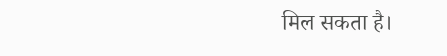मिल सकता है।